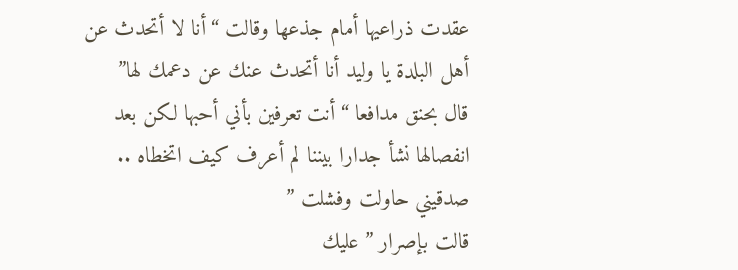عقدت ذراعيها أمام جذعها وقالت “أنا لا أتحدث عن أهل البلدة يا وليد أنا أتحدث عنك عن دعمك لها”
قال بحنق مدافعا “أنت تعرفين بأني أحبها لكن بعد انفصالها نشأ جدارا بيننا لم أعرف كيف اتخطاه .. صدقيني حاولت وفشلت ”
قالت بإصرار ” عليك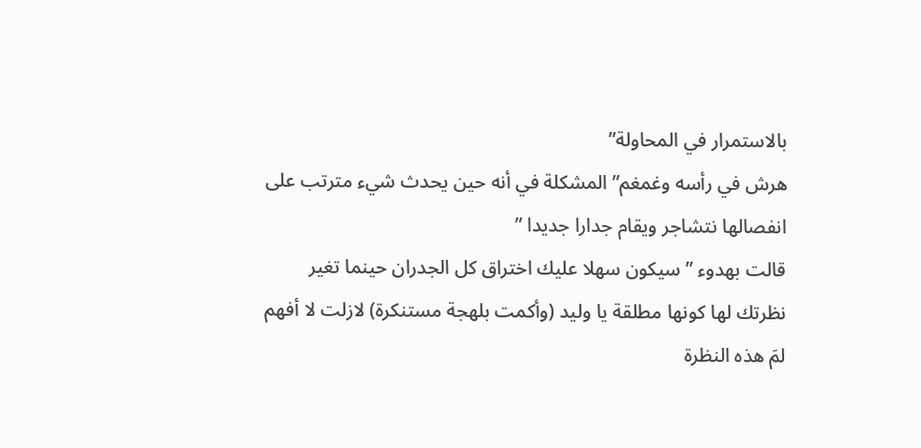بالاستمرار في المحاولة”
هرش في رأسه وغمغم” المشكلة في أنه حين يحدث شيء مترتب على انفصالها نتشاجر ويقام جدارا جديدا ”
قالت بهدوء ” سيكون سهلا عليك اختراق كل الجدران حينما تغير نظرتك لها كونها مطلقة يا وليد (وأكمت بلهجة مستنكرة) لازلت لا أفهم لمَ هذه النظرة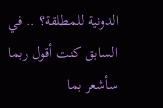الدونية للمطلقة؟ .. في السابق كنت أقول ربما سأشعر بما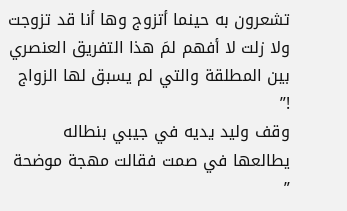تشعرون به حينما أتزوج وها أنا قد تزوجت ولا زلت لا أفهم لمَ هذا التفريق العنصري بين المطلقة والتي لم يسبق لها الزواج !”
وقف وليد يديه في جيبي بنطاله يطالعها في صمت فقالت مهجة موضحة ”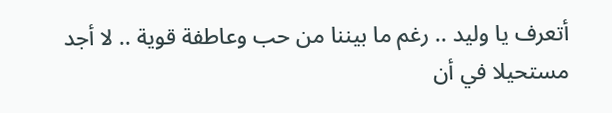أتعرف يا وليد .. رغم ما بيننا من حب وعاطفة قوية .. لا أجد مستحيلا في أن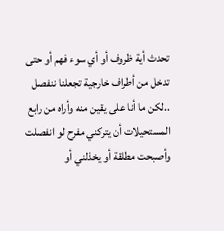تحدث أية ظروف أو أي سوء فهم أو حتى تدخل من أطراف خارجية تجعلنا ننفصل ..لكن ما أنا على يقين منه وأراه من رابع المستحيلات أن يتركني مفرح لو انفصلت وأصبحت مطلقة أو يخذلني أو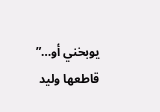يوبخني أو…”
قاطعها وليد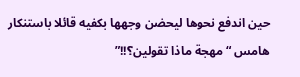حين اندفع نحوها ليحضن وجهها بكفيه قائلا باستنكار هامس “مهجة ماذا تقولين؟!!”